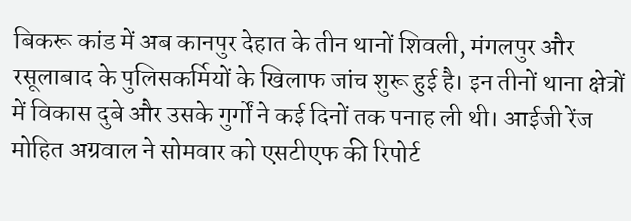बिकरू कांड में अब कानपुर देहात के तीन थानों शिवली, मंगलपुर और रसूलाबाद के पुलिसकर्मियों के खिलाफ जांच शुरू हुई है। इन तीनों थाना क्षेत्रों में विकास दुबे और उसके गुर्गों ने कई दिनों तक पनाह ली थी। आईजी रेंज मोहित अग्रवाल ने सोमवार को एसटीएफ की रिपोर्ट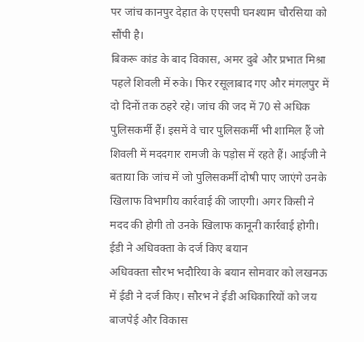पर जांच कानपुर देहात के एएसपी घनश्याम चौरसिया को सौंपी है।
बिकरू कांड के बाद विकास, अमर दुबे और प्रभात मिश्रा पहले शिवली में रुके। फिर रसूलाबाद गए और मंगलपुर में दो दिनों तक ठहरे रहे। जांच की जद में 70 से अधिक पुलिसकर्मी हैं। इसमें वे चार पुलिसकर्मी भी शामिल हैं जो शिवली में मददगार रामजी के पड़ोस में रहते हैं। आईजी ने बताया कि जांच में जो पुलिसकर्मी दोषी पाए जाएंगे उनके खिलाफ विभागीय कार्रवाई की जाएगी। अगर किसी ने मदद की होगी तो उनके खिलाफ कानूनी कार्रवाई होगी।
ईडी ने अधिवक्ता के दर्ज किए बयान
अधिवक्ता सौरभ भदौरिया के बयान सोमवार को लखनऊ में ईडी ने दर्ज किए। सौरभ ने ईडी अधिकारियों को जय बाजपेई और विकास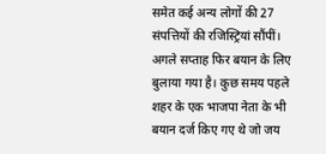समेत कई अन्य लोगों की 27 संपत्तियों की रजिस्ट्रियां सौंपीं। अगले सप्ताह फिर बयान के लिए बुलाया गया है। कुछ समय पहले शहर के एक भाजपा नेता के भी बयान दर्ज किए गए थे जो जय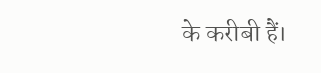के करीबी हैं।